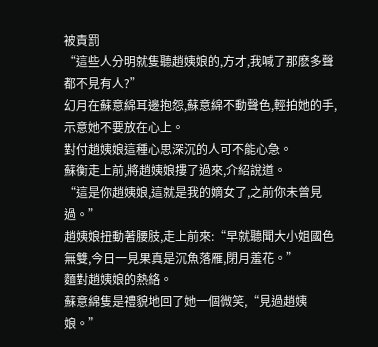被責罰
“這些人分明就隻聽趙姨娘的,方才,我喊了那麽多聲都不見有人?”
幻月在蘇意綿耳邊抱怨,蘇意綿不動聲色,輕拍她的手,示意她不要放在心上。
對付趙姨娘這種心思深沉的人可不能心急。
蘇衡走上前,將趙姨娘摟了過來,介紹說道。
“這是你趙姨娘,這就是我的嫡女了,之前你未曾見過。”
趙姨娘扭動著腰肢,走上前來:“早就聽聞大小姐國色無雙,今日一見果真是沉魚落雁,閉月羞花。”
麵對趙姨娘的熱絡。
蘇意綿隻是禮貌地回了她一個微笑,“見過趙姨娘。”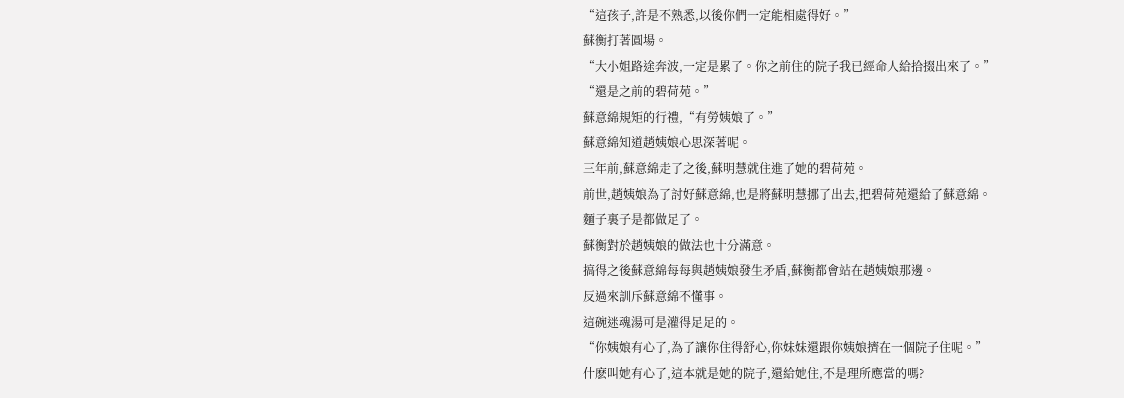“這孩子,許是不熟悉,以後你們一定能相處得好。”
蘇衡打著圓場。
“大小姐路途奔波,一定是累了。你之前住的院子我已經命人給拾掇出來了。”
“還是之前的碧荷苑。”
蘇意綿規矩的行禮,“有勞姨娘了。”
蘇意綿知道趙姨娘心思深著呢。
三年前,蘇意綿走了之後,蘇明慧就住進了她的碧荷苑。
前世,趙姨娘為了討好蘇意綿,也是將蘇明慧挪了出去,把碧荷苑還給了蘇意綿。
麵子裏子是都做足了。
蘇衡對於趙姨娘的做法也十分滿意。
搞得之後蘇意綿每每與趙姨娘發生矛盾,蘇衡都會站在趙姨娘那邊。
反過來訓斥蘇意綿不懂事。
這碗迷魂湯可是灌得足足的。
“你姨娘有心了,為了讓你住得舒心,你妹妹還跟你姨娘擠在一個院子住呢。”
什麽叫她有心了,這本就是她的院子,還給她住,不是理所應當的嗎?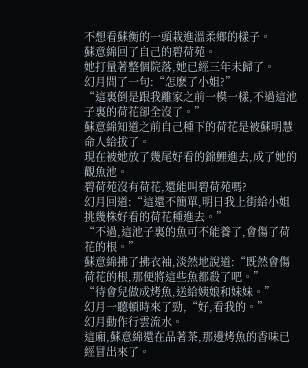不想看蘇衡的一頭栽進溫柔鄉的樣子。
蘇意綿回了自己的碧荷苑。
她打量著整個院落,她已經三年未歸了。
幻月問了一句:“怎麽了小姐?”
“這裏倒是跟我離家之前一模一樣,不過這池子裏的荷花卻全沒了。”
蘇意綿知道之前自己種下的荷花是被蘇明慧命人給拔了。
現在被她放了幾尾好看的錦鯉進去,成了她的觀魚池。
碧荷苑沒有荷花,還能叫碧荷苑嗎?
幻月回道:“這還不簡單,明日我上街給小姐挑幾株好看的荷花種進去。”
“不過,這池子裏的魚可不能養了,會傷了荷花的根。”
蘇意綿拂了拂衣袖,淡然地說道:“既然會傷荷花的根,那便將這些魚都殺了吧。”
“待會兒做成烤魚,送給姨娘和妹妹。”
幻月一聽頓時來了勁,“好,看我的。”
幻月動作行雲流水。
這廂,蘇意綿還在品著茶,那邊烤魚的香味已經冒出來了。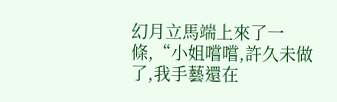幻月立馬端上來了一條,“小姐嚐嚐,許久未做了,我手藝還在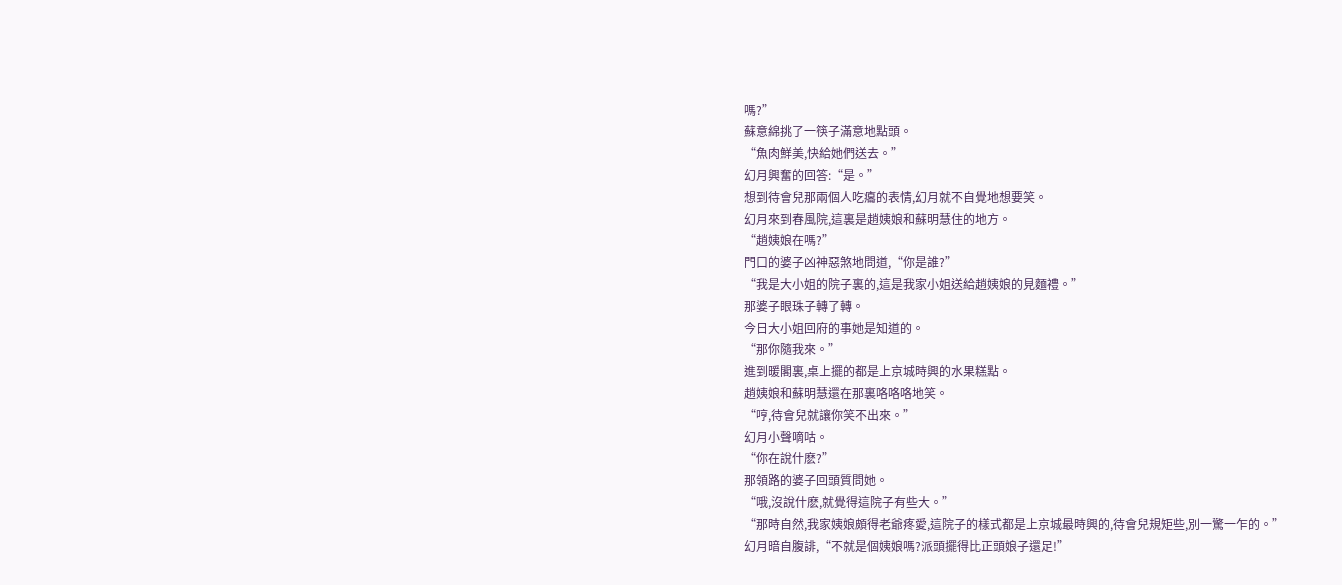嗎?”
蘇意綿挑了一筷子滿意地點頭。
“魚肉鮮美,快給她們送去。”
幻月興奮的回答:“是。”
想到待會兒那兩個人吃癟的表情,幻月就不自覺地想要笑。
幻月來到春風院,這裏是趙姨娘和蘇明慧住的地方。
“趙姨娘在嗎?”
門口的婆子凶神惡煞地問道,“你是誰?”
“我是大小姐的院子裏的,這是我家小姐送給趙姨娘的見麵禮。”
那婆子眼珠子轉了轉。
今日大小姐回府的事她是知道的。
“那你隨我來。”
進到暖閣裏,桌上擺的都是上京城時興的水果糕點。
趙姨娘和蘇明慧還在那裏咯咯咯地笑。
“哼,待會兒就讓你笑不出來。”
幻月小聲嘀咕。
“你在說什麽?”
那領路的婆子回頭質問她。
“哦,沒說什麽,就覺得這院子有些大。”
“那時自然,我家姨娘頗得老爺疼愛,這院子的樣式都是上京城最時興的,待會兒規矩些,別一驚一乍的。”
幻月暗自腹誹,“不就是個姨娘嗎?派頭擺得比正頭娘子還足!”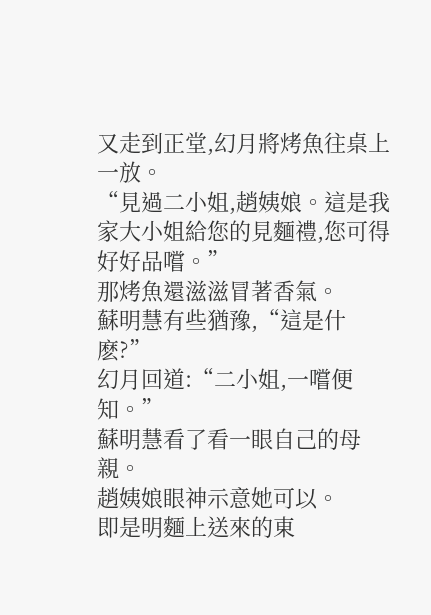又走到正堂,幻月將烤魚往桌上一放。
“見過二小姐,趙姨娘。這是我家大小姐給您的見麵禮,您可得好好品嚐。”
那烤魚還滋滋冒著香氣。
蘇明慧有些猶豫,“這是什麽?”
幻月回道:“二小姐,一嚐便知。”
蘇明慧看了看一眼自己的母親。
趙姨娘眼神示意她可以。
即是明麵上送來的東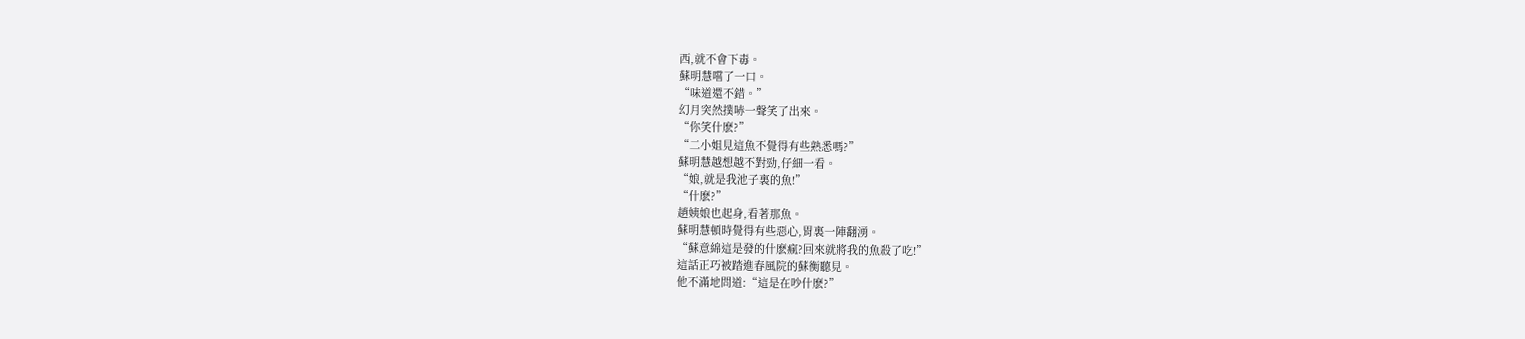西,就不會下毒。
蘇明慧嚐了一口。
“味道還不錯。”
幻月突然撲哧一聲笑了出來。
“你笑什麽?”
“二小姐見這魚不覺得有些熟悉嗎?”
蘇明慧越想越不對勁,仔細一看。
“娘,就是我池子裏的魚!”
“什麽?”
趙姨娘也起身,看著那魚。
蘇明慧頓時覺得有些惡心,胃裏一陣翻湧。
“蘇意綿這是發的什麽瘋?回來就將我的魚殺了吃!”
這話正巧被踏進春風院的蘇衡聽見。
他不滿地問道:“這是在吵什麽?”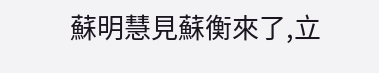蘇明慧見蘇衡來了,立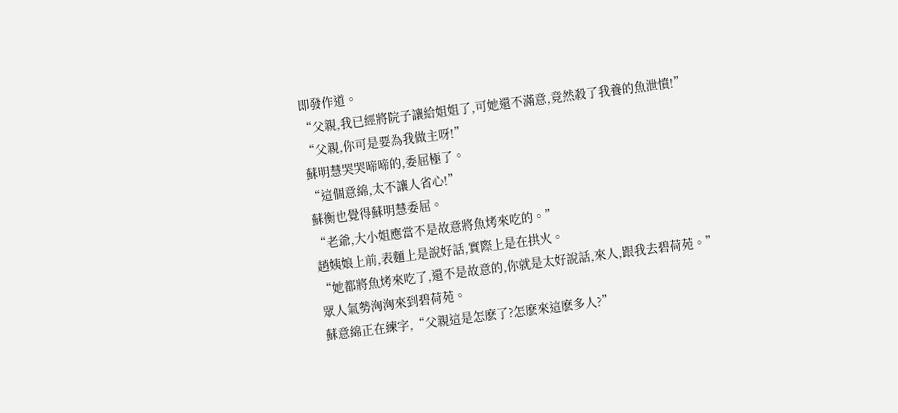即發作道。
“父親,我已經將院子讓給姐姐了,可她還不滿意,竟然殺了我養的魚泄憤!”
“父親,你可是要為我做主呀!”
蘇明慧哭哭啼啼的,委屈極了。
“這個意綿,太不讓人省心!”
蘇衡也覺得蘇明慧委屈。
“老爺,大小姐應當不是故意將魚烤來吃的。”
趙姨娘上前,表麵上是說好話,實際上是在拱火。
“她都將魚烤來吃了,還不是故意的,你就是太好說話,來人,跟我去碧荷苑。”
眾人氣勢洶洶來到碧荷苑。
蘇意綿正在練字,“父親這是怎麽了?怎麽來這麽多人?”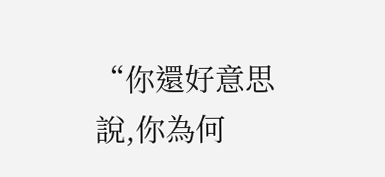“你還好意思說,你為何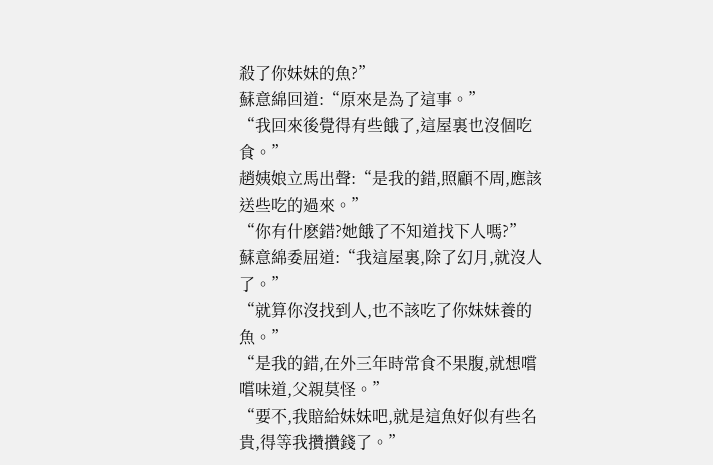殺了你妹妹的魚?”
蘇意綿回道:“原來是為了這事。”
“我回來後覺得有些餓了,這屋裏也沒個吃食。”
趙姨娘立馬出聲:“是我的錯,照顧不周,應該送些吃的過來。”
“你有什麽錯?她餓了不知道找下人嗎?”
蘇意綿委屈道:“我這屋裏,除了幻月,就沒人了。”
“就算你沒找到人,也不該吃了你妹妹養的魚。”
“是我的錯,在外三年時常食不果腹,就想嚐嚐味道,父親莫怪。”
“要不,我賠給妹妹吧,就是這魚好似有些名貴,得等我攢攢錢了。”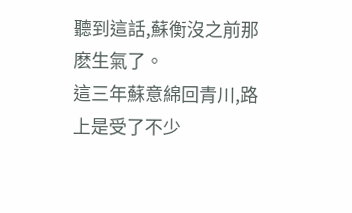聽到這話,蘇衡沒之前那麽生氣了。
這三年蘇意綿回青川,路上是受了不少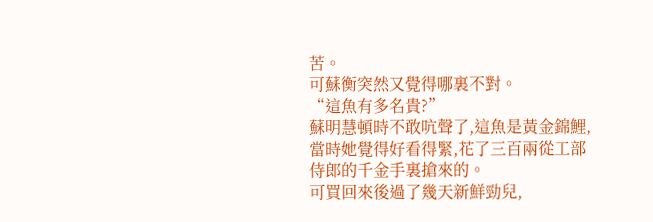苦。
可蘇衡突然又覺得哪裏不對。
“這魚有多名貴?”
蘇明慧頓時不敢吭聲了,這魚是黃金錦鯉,當時她覺得好看得緊,花了三百兩從工部侍郎的千金手裏搶來的。
可買回來後過了幾天新鮮勁兒,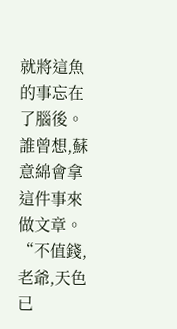就將這魚的事忘在了腦後。
誰曾想,蘇意綿會拿這件事來做文章。
“不值錢,老爺,天色已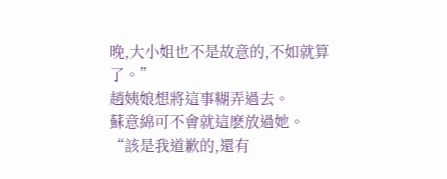晚,大小姐也不是故意的,不如就算了。”
趙姨娘想將這事糊弄過去。
蘇意綿可不會就這麽放過她。
“該是我道歉的,還有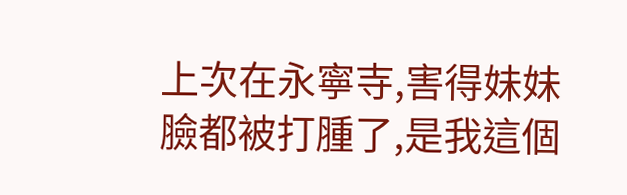上次在永寧寺,害得妹妹臉都被打腫了,是我這個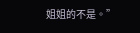姐姐的不是。”